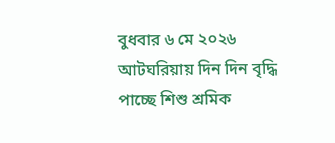বুধবার ৬ মে ২০২৬
আটঘরিয়ায় দিন দিন বৃদ্ধি পাচ্ছে শিশু শ্রমিক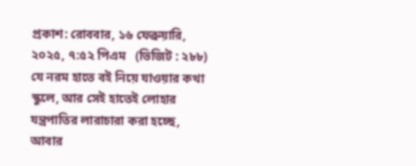প্রকাশ: রোববার, ১৬ ফেব্রুয়ারি, ২০২৫, ৭:৫২ পিএম   (ভিজিট : ২৮৮)
যে নরম হাতে বই নিয়ে যাওয়ার কথা স্কুলে, আর সেই হাতেই লোহার যন্ত্রপাতির লারাচারা করা হচ্ছে, আবার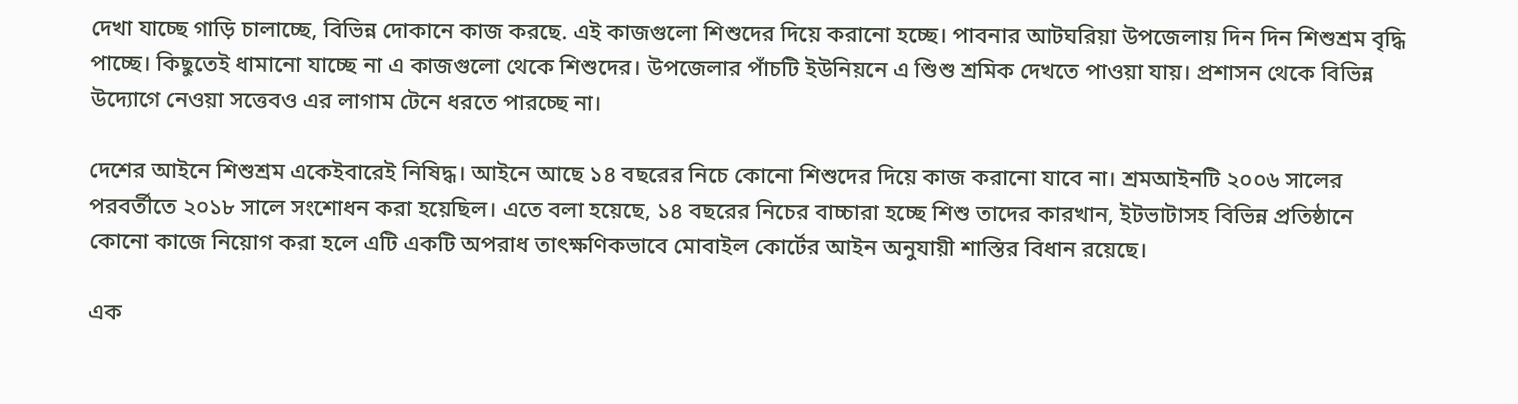দেখা যাচ্ছে গাড়ি চালাচ্ছে, বিভিন্ন দোকানে কাজ করছে. এই কাজগুলো শিশুদের দিয়ে করানো হচ্ছে। পাবনার আটঘরিয়া উপজেলায় দিন দিন শিশুশ্রম বৃদ্ধি পাচ্ছে। কিছুতেই ধামানো যাচ্ছে না এ কাজগুলো থেকে শিশুদের। উপজেলার পাঁচটি ইউনিয়নে এ শিুশু শ্রমিক দেখতে পাওয়া যায়। প্রশাসন থেকে বিভিন্ন উদ্যোগে নেওয়া সত্তেবও এর লাগাম টেনে ধরতে পারচ্ছে না।

দেশের আইনে শিশুশ্রম একেইবারেই নিষিদ্ধ। আইনে আছে ১৪ বছরের নিচে কোনো শিশুদের দিয়ে কাজ করানো যাবে না। শ্রমআইনটি ২০০৬ সালের পরবর্তীতে ২০১৮ সালে সংশোধন করা হয়েছিল। এতে বলা হয়েছে, ১৪ বছরের নিচের বাচ্চারা হচ্ছে শিশু তাদের কারখান, ইটভাটাসহ বিভিন্ন প্রতিষ্ঠানে কোনো কাজে নিয়োগ করা হলে এটি একটি অপরাধ তাৎক্ষণিকভাবে মোবাইল কোর্টের আইন অনুযায়ী শাস্তির বিধান রয়েছে।

এক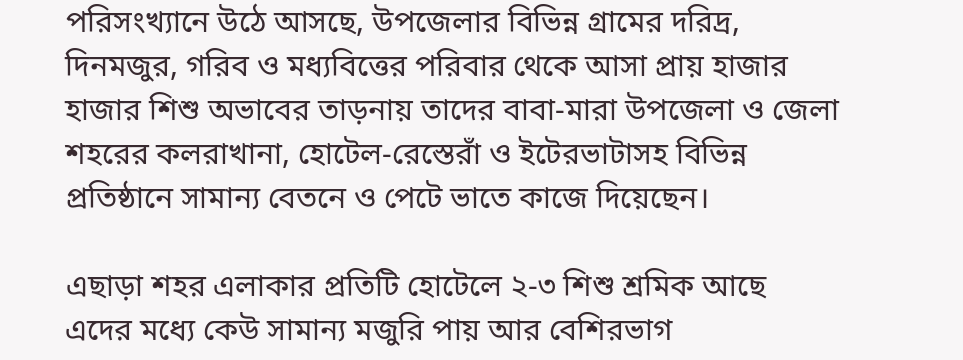পরিসংখ্যানে উঠে আসছে, উপজেলার বিভিন্ন গ্রামের দরিদ্র, দিনমজুর, গরিব ও মধ্যবিত্তের পরিবার থেকে আসা প্রায় হাজার হাজার শিশু অভাবের তাড়নায় তাদের বাবা-মারা উপজেলা ও জেলা শহরের কলরাখানা, হোটেল-রেস্তেরাঁ ও ইটেরভাটাসহ বিভিন্ন প্রতিষ্ঠানে সামান্য বেতনে ও পেটে ভাতে কাজে দিয়েছেন।

এছাড়া শহর এলাকার প্রতিটি হোটেলে ২-৩ শিশু শ্রমিক আছে এদের মধ্যে কেউ সামান্য মজুরি পায় আর বেশিরভাগ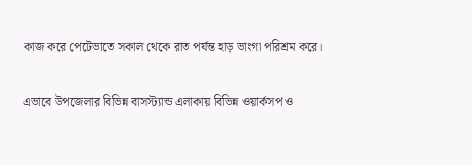কাজ করে পেটেভাতে সকাল থেকে রাত পর্যন্ত হাড় ভাংগা পরিশ্রম করে।

এভাবে উপজেলার বিভিন্ন বাসস্ট্যান্ড এলাকায় বিভিন্ন ওয়ার্কসপ ও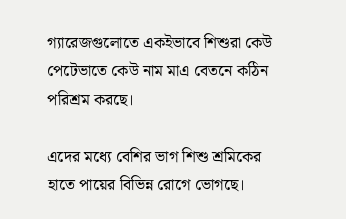গ্যারেজগুলোতে একইভাবে শিশুরা কেউ পেটেভাতে কেউ নাম মাএ বেতনে কঠিন পরিশ্রম করছে।

এদের মধ্যে বেশির ভাগ শিশু শ্রমিকের হাতে পায়ের বিভিন্ন রোগে ভোগছে।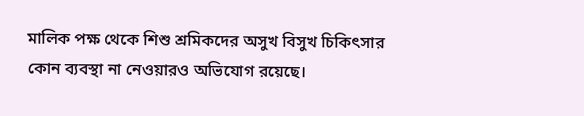মালিক পক্ষ থেকে শিশু শ্রমিকদের অসুখ বিসুখ চিকিৎসার কোন ব্যবস্থা না নেওয়ারও অভিযোগ রয়েছে।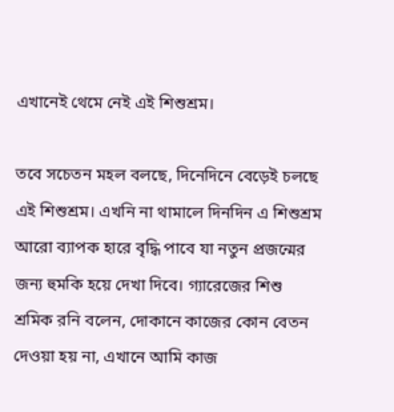এখানেই থেমে নেই এই শিশুশ্রম।

তবে সচেতন মহল বলছে, দিনেদিনে বেড়েই চলছে এই শিশুশ্রম। এখনি না থামালে দিনদিন এ শিশুশ্রম আরো ব্যাপক হারে বৃদ্ধি পাবে যা নতুন প্রজন্মের জন্য হুমকি হয়ে দেখা দিবে। গ্যারেজের শিশু শ্রমিক রনি বলেন, দোকানে কাজের কোন বেতন দেওয়া হয় না, এখানে আমি কাজ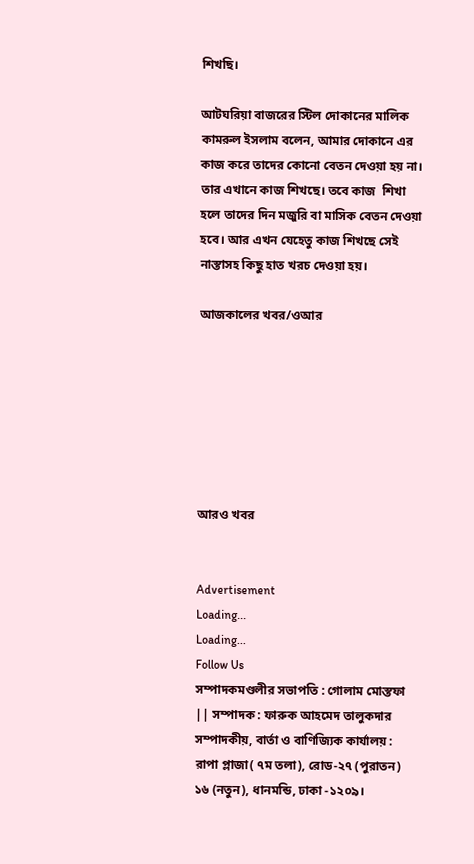শিখছি।

আটঘরিয়া বাজরের স্টিল দোকানের মালিক কামরুল ইসলাম বলেন, আমার দোকানে এর কাজ করে তাদের কোনো বেতন দেওয়া হয় না। তার এখানে কাজ শিখছে। তবে কাজ  শিখা হলে তাদের দিন মজুরি বা মাসিক বেতন দেওয়া হবে। আর এখন যেহেতু কাজ শিখছে সেই নাস্তাসহ কিছু হাত খরচ দেওয়া হয়।

আজকালের খবর/ওআর







আরও খবর


Advertisement
Loading...
Loading...
Follow Us
সম্পাদকমণ্ডলীর সভাপতি : গোলাম মোস্তফা || সম্পাদক : ফারুক আহমেদ তালুকদার
সম্পাদকীয়, বার্তা ও বাণিজ্যিক কার্যালয় : রাপা প্লাজা( ৭ম তলা), রোড-২৭ (পুরাতন) ১৬ (নতুন), ধানমন্ডি, ঢাকা -১২০৯।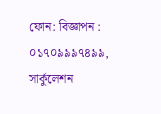ফোন: বিজ্ঞাপন : ০১৭০৯৯৯৭৪৯৯, সার্কুলেশন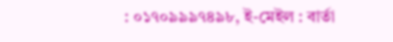: ০১৭০৯৯৯৭৪৯৮, ই-মেইল : বার্তা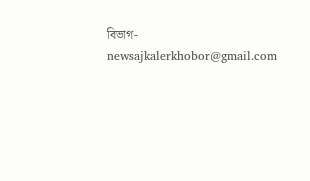বিভাগ- newsajkalerkhobor@gmail.com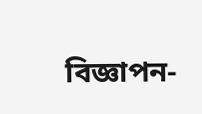বিজ্ঞাপন-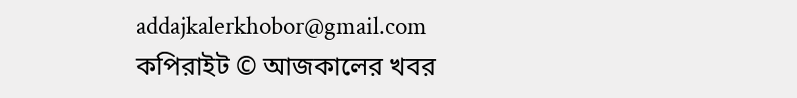addajkalerkhobor@gmail.com
কপিরাইট © আজকালের খবর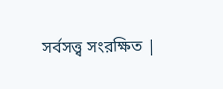সর্বসত্ত্ব সংরক্ষিত |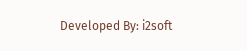Developed By: i2soft